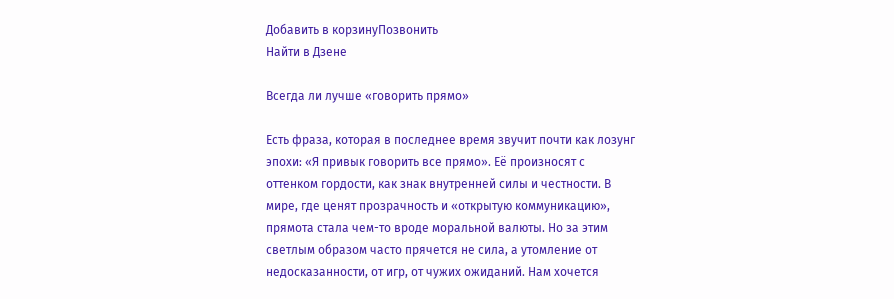Добавить в корзинуПозвонить
Найти в Дзене

Всегда ли лучше «говорить прямо»

Есть фраза, которая в последнее время звучит почти как лозунг эпохи: «Я привык говорить все прямо». Её произносят с оттенком гордости, как знак внутренней силы и честности. В мире, где ценят прозрачность и «открытую коммуникацию», прямота стала чем-то вроде моральной валюты. Но за этим светлым образом часто прячется не сила, а утомление от недосказанности, от игр, от чужих ожиданий. Нам хочется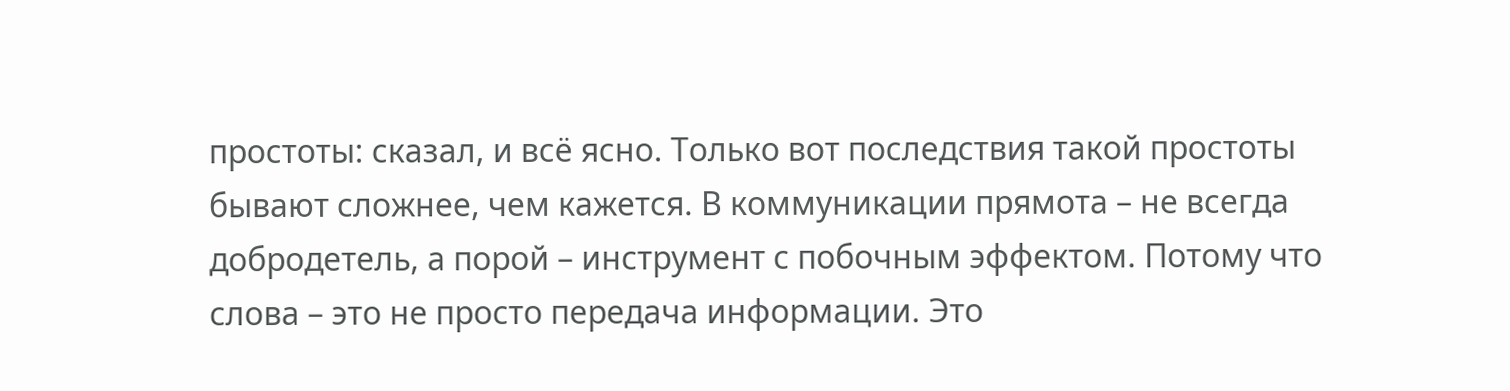простоты: сказал, и всё ясно. Только вот последствия такой простоты бывают сложнее, чем кажется. В коммуникации прямота – не всегда добродетель, а порой – инструмент с побочным эффектом. Потому что слова – это не просто передача информации. Это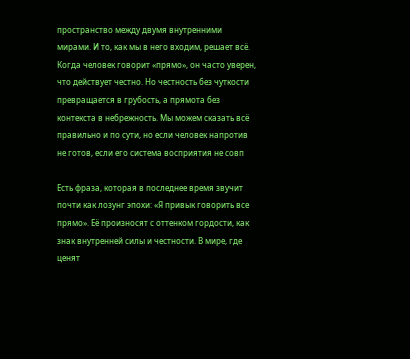пространство между двумя внутренними мирами. И то, как мы в него входим, решает всё. Когда человек говорит «прямо», он часто уверен, что действует честно. Но честность без чуткости превращается в грубость, а прямота без контекста в небрежность. Мы можем сказать всё правильно и по сути, но если человек напротив не готов, если его система восприятия не совп

Есть фраза, которая в последнее время звучит почти как лозунг эпохи: «Я привык говорить все прямо». Её произносят с оттенком гордости, как знак внутренней силы и честности. В мире, где ценят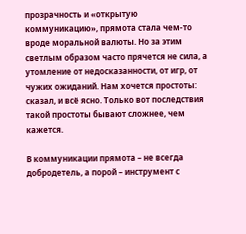прозрачность и «открытую коммуникацию», прямота стала чем-то вроде моральной валюты. Но за этим светлым образом часто прячется не сила, а утомление от недосказанности, от игр, от чужих ожиданий. Нам хочется простоты: сказал, и всё ясно. Только вот последствия такой простоты бывают сложнее, чем кажется.

В коммуникации прямота – не всегда добродетель, а порой – инструмент с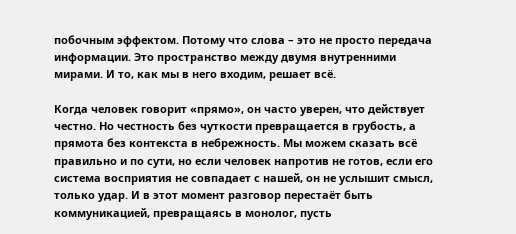побочным эффектом. Потому что слова – это не просто передача информации. Это пространство между двумя внутренними мирами. И то, как мы в него входим, решает всё.

Когда человек говорит «прямо», он часто уверен, что действует честно. Но честность без чуткости превращается в грубость, а прямота без контекста в небрежность. Мы можем сказать всё правильно и по сути, но если человек напротив не готов, если его система восприятия не совпадает с нашей, он не услышит смысл, только удар. И в этот момент разговор перестаёт быть коммуникацией, превращаясь в монолог, пусть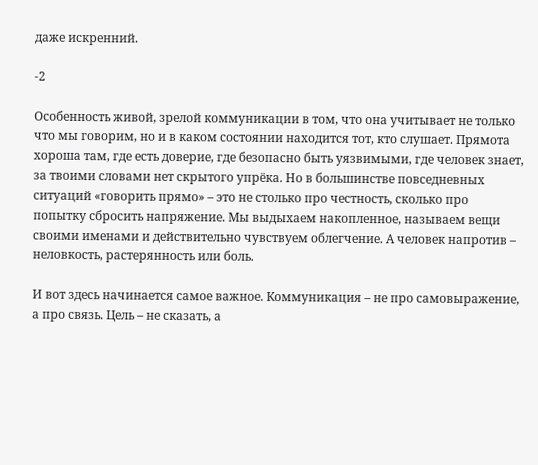даже искренний.

-2

Особенность живой, зрелой коммуникации в том, что она учитывает не только что мы говорим, но и в каком состоянии находится тот, кто слушает. Прямота хороша там, где есть доверие, где безопасно быть уязвимыми, где человек знает, за твоими словами нет скрытого упрёка. Но в большинстве повседневных ситуаций «говорить прямо» – это не столько про честность, сколько про попытку сбросить напряжение. Мы выдыхаем накопленное, называем вещи своими именами и действительно чувствуем облегчение. А человек напротив – неловкость, растерянность или боль.

И вот здесь начинается самое важное. Коммуникация – не про самовыражение, а про связь. Цель – не сказать, а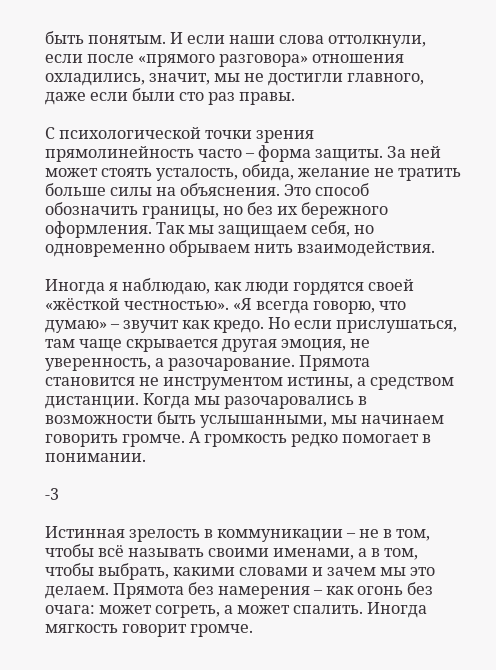быть понятым. И если наши слова оттолкнули, если после «прямого разговора» отношения охладились, значит, мы не достигли главного, даже если были сто раз правы.

С психологической точки зрения прямолинейность часто – форма защиты. За ней может стоять усталость, обида, желание не тратить больше силы на объяснения. Это способ обозначить границы, но без их бережного оформления. Так мы защищаем себя, но одновременно обрываем нить взаимодействия.

Иногда я наблюдаю, как люди гордятся своей «жёсткой честностью». «Я всегда говорю, что думаю» – звучит как кредо. Но если прислушаться, там чаще скрывается другая эмоция, не уверенность, а разочарование. Прямота становится не инструментом истины, а средством дистанции. Когда мы разочаровались в возможности быть услышанными, мы начинаем говорить громче. А громкость редко помогает в понимании.

-3

Истинная зрелость в коммуникации – не в том, чтобы всё называть своими именами, а в том, чтобы выбрать, какими словами и зачем мы это делаем. Прямота без намерения – как огонь без очага: может согреть, а может спалить. Иногда мягкость говорит громче.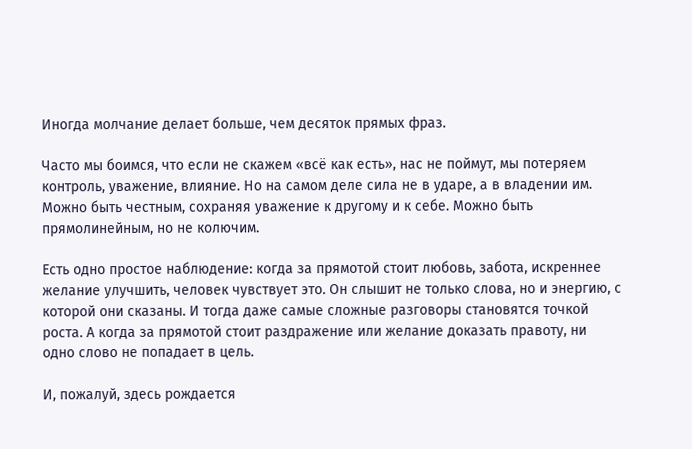Иногда молчание делает больше, чем десяток прямых фраз.

Часто мы боимся, что если не скажем «всё как есть», нас не поймут, мы потеряем контроль, уважение, влияние. Но на самом деле сила не в ударе, а в владении им. Можно быть честным, сохраняя уважение к другому и к себе. Можно быть прямолинейным, но не колючим.

Есть одно простое наблюдение: когда за прямотой стоит любовь, забота, искреннее желание улучшить, человек чувствует это. Он слышит не только слова, но и энергию, с которой они сказаны. И тогда даже самые сложные разговоры становятся точкой роста. А когда за прямотой стоит раздражение или желание доказать правоту, ни одно слово не попадает в цель.

И, пожалуй, здесь рождается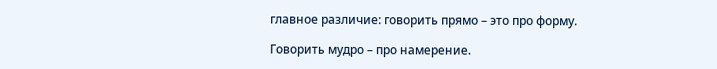главное различие: говорить прямо – это про форму.

Говорить мудро – про намерение.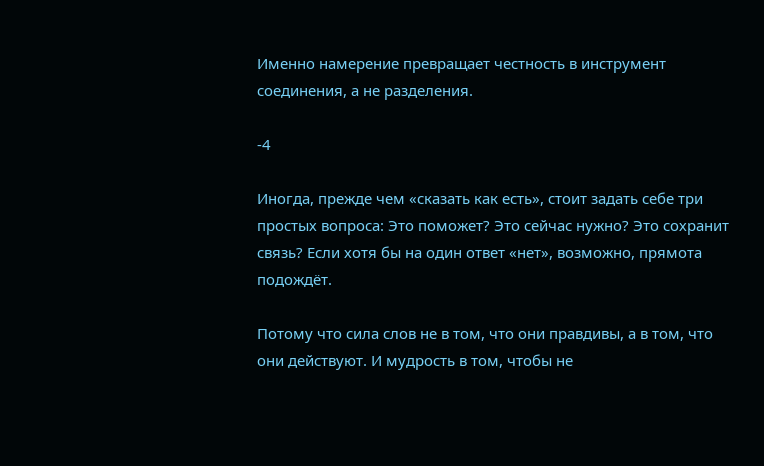Именно намерение превращает честность в инструмент соединения, а не разделения.

-4

Иногда, прежде чем «сказать как есть», стоит задать себе три простых вопроса: Это поможет? Это сейчас нужно? Это сохранит связь? Если хотя бы на один ответ «нет», возможно, прямота подождёт.

Потому что сила слов не в том, что они правдивы, а в том, что они действуют. И мудрость в том, чтобы не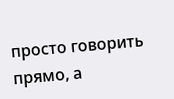просто говорить прямо, а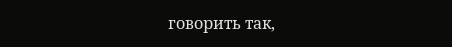говорить так,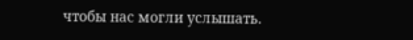чтобы нас могли услышать.